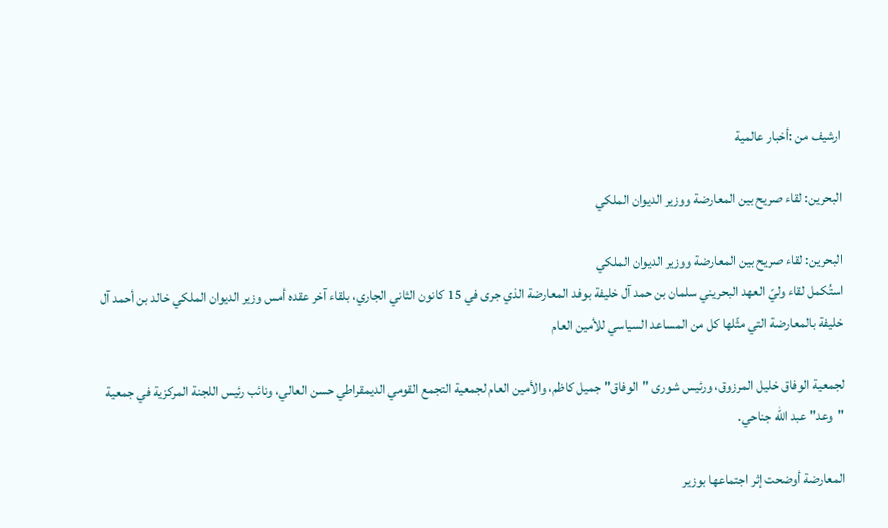ارشيف من :أخبار عالمية

البحرين: لقاء صريح بين المعارضة ووزير الديوان الملكي

البحرين: لقاء صريح بين المعارضة ووزير الديوان الملكي
استُكمل لقاء وليّ العهد البحريني سلمان بن حمد آل خليفة بوفد المعارضة الذي جرى في 15 كانون الثاني الجاري، بلقاء آخر عقده أمس وزير الديوان الملكي خالد بن أحمد آل خليفة بالمعارضة التي مثّلها كل من المساعد السياسي للأمين العام

لجمعية الوفاق خليل المرزوق، ورئيس شورى "الوفاق" جميل كاظم، والأمين العام لجمعية التجمع القومي الديمقراطي حسن العالي، ونائب رئيس اللجنة المركزية في جمعية "وعد" عبد الله جناحي.

المعارضة أوضحت إثر اجتماعها بوزير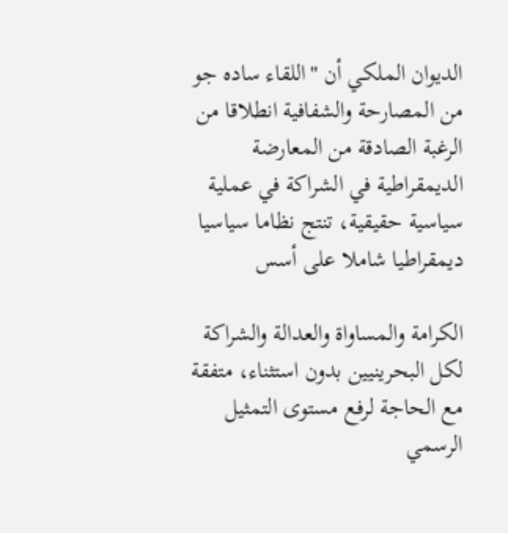الديوان الملكي أن "اللقاء ساده جو من المصارحة والشفافية انطلاقا من الرغبة الصادقة من المعارضة الديمقراطية في الشراكة في عملية سياسية حقيقية، تنتج نظاما سياسيا ديمقراطيا شاملا على أسس

الكرامة والمساواة والعدالة والشراكة لكل البحرينيين بدون استثناء، متفقة مع الحاجة لرفع مستوى التمثيل الرسمي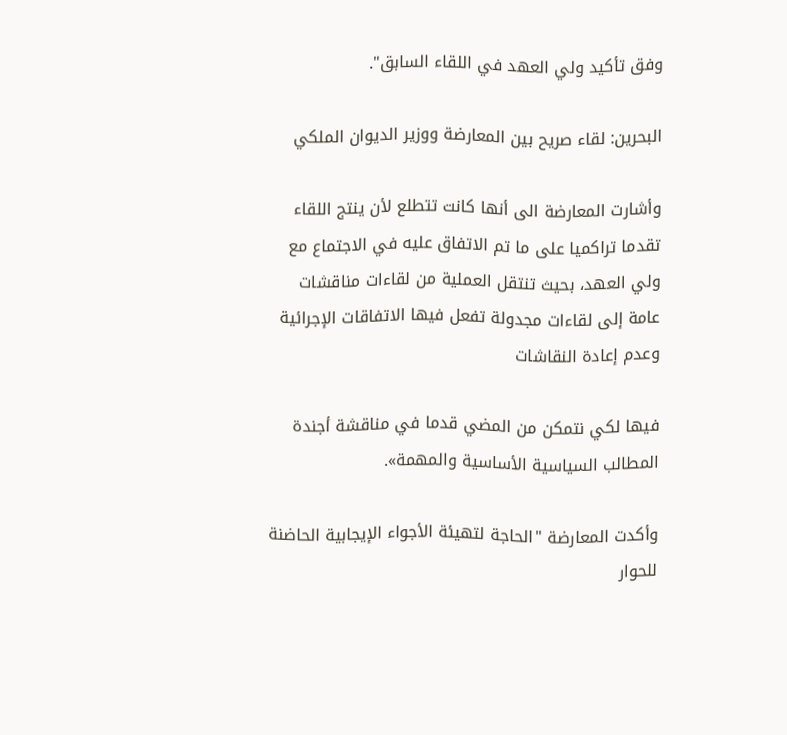وفق تأكيد ولي العهد في اللقاء السابق".

البحرين: لقاء صريح بين المعارضة ووزير الديوان الملكي

وأشارت المعارضة الى أنها كانت تتطلع لأن ينتج اللقاء تقدما تراكميا على ما تم الاتفاق عليه في الاجتماع مع ولي العهد، بحيث تنتقل العملية من لقاءات مناقشات عامة إلى لقاءات مجدولة تفعل فيها الاتفاقات الإجرائية وعدم إعادة النقاشات

فيها لكي نتمكن من المضي قدما في مناقشة أجندة المطالب السياسية الأساسية والمهمة».

وأكدت المعارضة "الحاجة لتهيئة الأجواء الإيجابية الحاضنة للحوار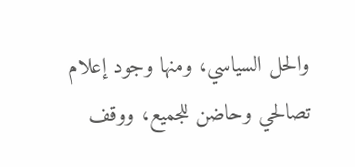والحل السياسي، ومنها وجود إعلام تصالحي وحاضن للجميع، ووقف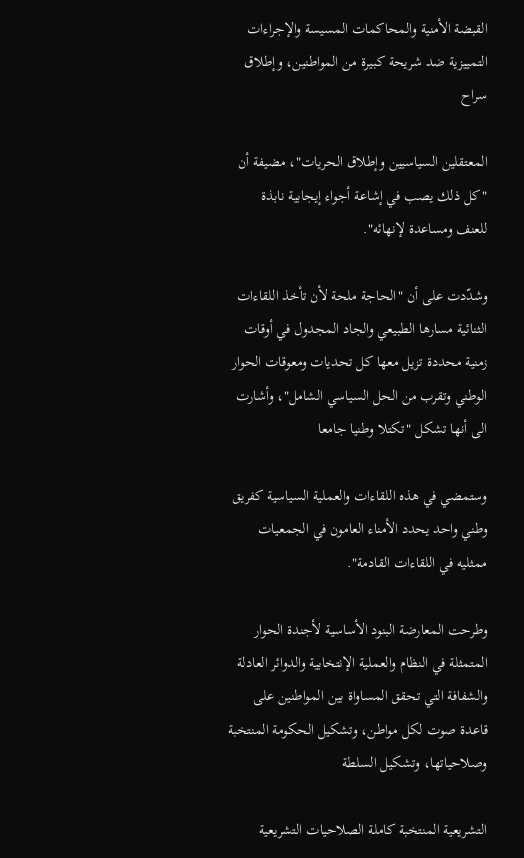القبضة الأمنية والمحاكمات المسيسة والإجراءات التمييزية ضد شريحة كبيرة من المواطنين، وإطلاق سراح

المعتقلين السياسيين وإطلاق الحريات"، مضيفة أن "كل ذلك يصب في إشاعة أجواء إيجابية نابذة للعنف ومساعدة لإنهائه".

وشدّدت على أن "الحاجة ملحة لأن تأخذ اللقاءات الثنائية مسارها الطبيعي والجاد المجدول في أوقات زمنية محددة تزيل معها كل تحديات ومعوقات الحوار الوطني وتقرب من الحل السياسي الشامل"، وأشارت الى أنها تشكل "تكتلا وطنيا جامعا

وستمضي في هذه اللقاءات والعملية السياسية كفريق وطني واحد يحدد الأمناء العامون في الجمعيات ممثليه في اللقاءات القادمة".

وطرحت المعارضة البنود الأساسية لأجندة الحوار المتمثلة في النظام والعملية الإنتخابية والدوائر العادلة والشفافة التي تحقق المساواة بين المواطنين على قاعدة صوت لكل مواطن، وتشكيل الحكومة المنتخبة وصلاحياتها، وتشكيل السلطة

التشريعية المنتخبة كاملة الصلاحيات التشريعية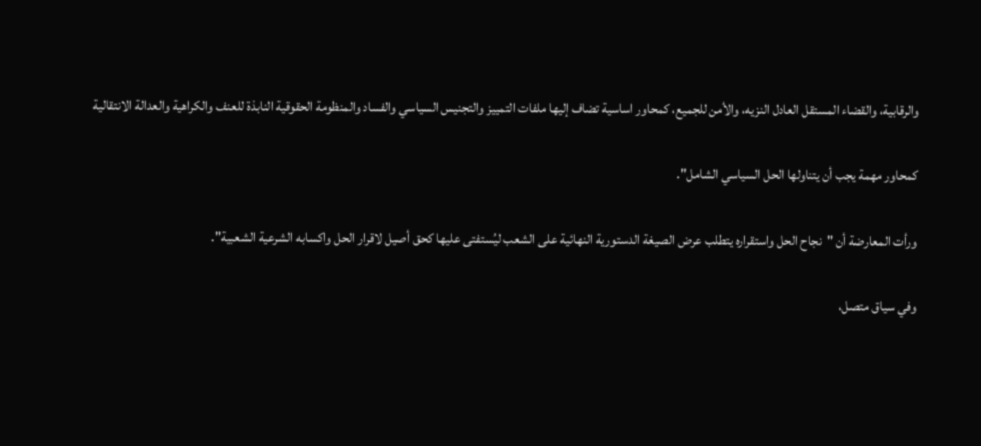والرقابية، والقضاء المستقل العادل النزيه، والأمن للجميع، كمحاور اساسية تضاف إليها ملفات التمييز والتجنيس السياسي والفساد والمنظومة الحقوقية النابذة للعنف والكراهية والعدالة الانتقالية

كمحاور مهمة يجب أن يتناولها الحل السياسي الشامل".

ورأت المعارضة أن "نجاح الحل واستقراره يتطلب عرض الصيغة الدستورية النهائية على الشعب ليُستفتى عليها كحق أصيل لاقرار الحل واكسابه الشرعية الشعبية".

وفي سياق متصل،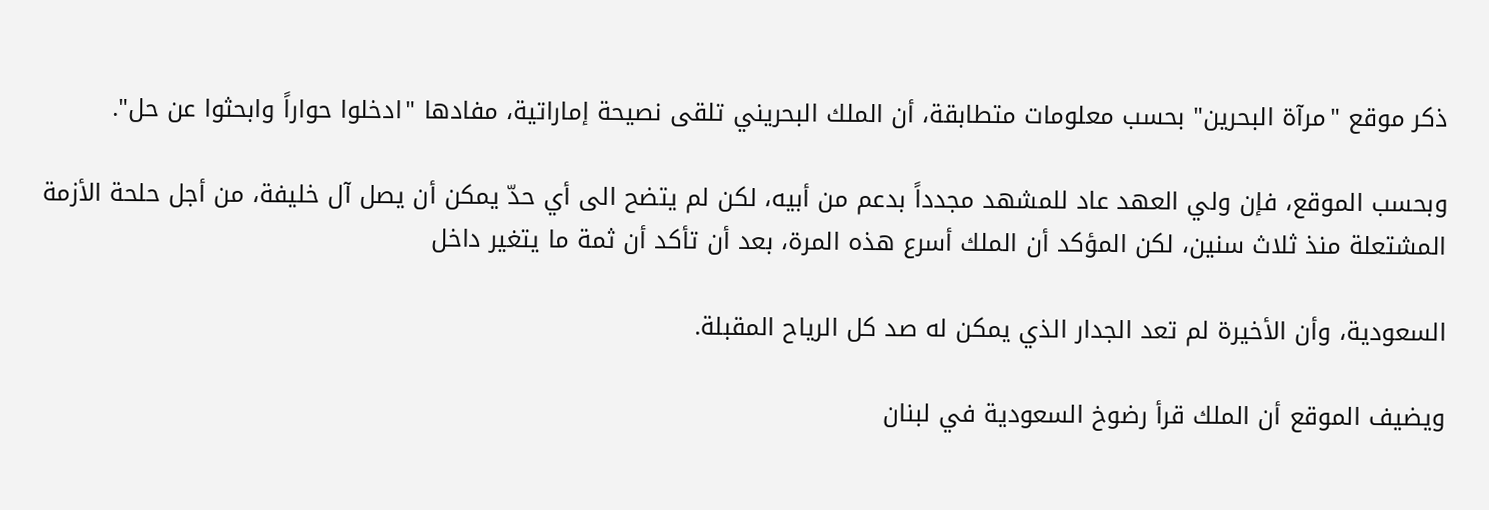ذكر موقع "مرآة البحرين" بحسب معلومات متطابقة، أن الملك البحريني تلقى نصيحة إماراتية، مفادها "ادخلوا حواراً وابحثوا عن حل".

وبحسب الموقع، فإن ولي العهد عاد للمشهد مجدداً بدعم من أبيه، لكن لم يتضح الى أي حدّ يمكن أن يصل آل خليفة، من أجل حلحة الأزمة المشتعلة منذ ثلاث سنين، لكن المؤكد أن الملك أسرع هذه المرة، بعد أن تأكد أن ثمة ما يتغير داخل

السعودية، وأن الأخيرة لم تعد الجدار الذي يمكن له صد كل الرياح المقبلة.

ويضيف الموقع أن الملك قرأ رضوخ السعودية في لبنان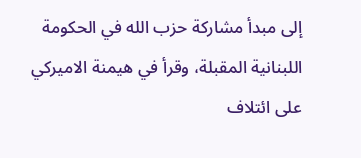إلى مبدأ مشاركة حزب الله في الحكومة اللبنانية المقبلة، وقرأ في هيمنة الاميركي على ائتلاف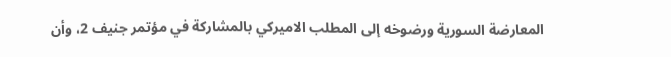المعارضة السورية ورضوخه إلى المطلب الاميركي بالمشاركة في مؤتمر جنيف 2، وأن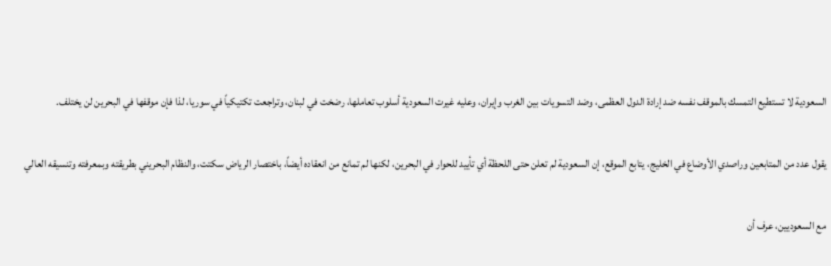السعودية لا تستطيع التمسك بالموقف نفسه ضد إرادة الدول العظمى، وضد التسويات بين الغرب وإيران، وعليه غيرت السعودية أسلوب تعاملها، رضخت في لبنان، وتراجعت تكتيكياً في سوريا، لذا فإن موقفها في البحرين لن يختلف.

يقول عدد من المتابعين وراصدي الأوضاع في الخليج، يتابع الموقع، إن السعودية لم تعلن حتى اللحظة أي تأييد للحوار في البحرين، لكنها لم تمانع من انعقاده أيضاً، باختصار الرياض سكتت، والنظام البحريني بطريقته وبمعرفته وتنسيقه العالي

مع السعوديين، عرف أن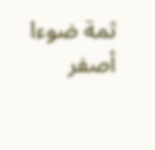ثمة ضوءا أصفر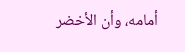أمامه، وأن الأخضر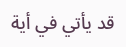قد يأتي في أية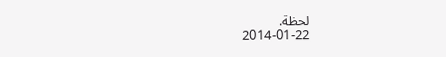لحظة.
2014-01-22